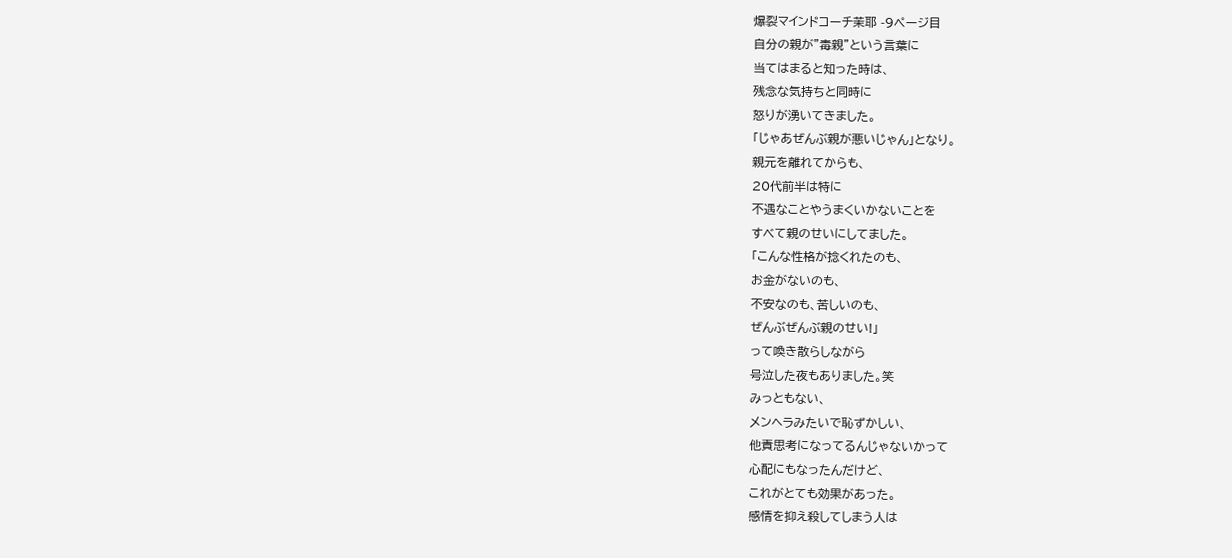爆裂マインドコーチ茉耶 -9ページ目
自分の親が"毒親"という言葉に
当てはまると知った時は、
残念な気持ちと同時に
怒りが湧いてきました。
「じゃあぜんぶ親が悪いじゃん」となり。
親元を離れてからも、
20代前半は特に
不遇なことやうまくいかないことを
すべて親のせいにしてました。
「こんな性格が捻くれたのも、
お金がないのも、
不安なのも、苦しいのも、
ぜんぶぜんぶ親のせい!」
って喚き散らしながら
号泣した夜もありました。笑
みっともない、
メンヘラみたいで恥ずかしい、
他責思考になってるんじゃないかって
心配にもなったんだけど、
これがとても効果があった。
感情を抑え殺してしまう人は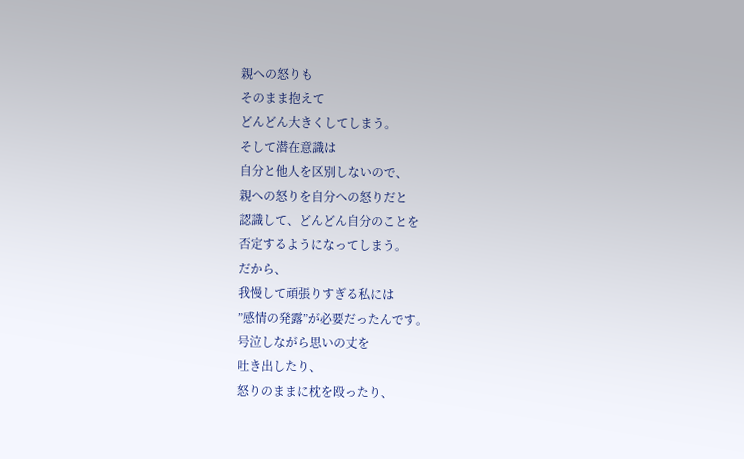親への怒りも
そのまま抱えて
どんどん大きくしてしまう。
そして潜在意識は
自分と他人を区別しないので、
親への怒りを自分への怒りだと
認識して、どんどん自分のことを
否定するようになってしまう。
だから、
我慢して頑張りすぎる私には
”感情の発露”が必要だったんです。
号泣しながら思いの丈を
吐き出したり、
怒りのままに枕を殴ったり、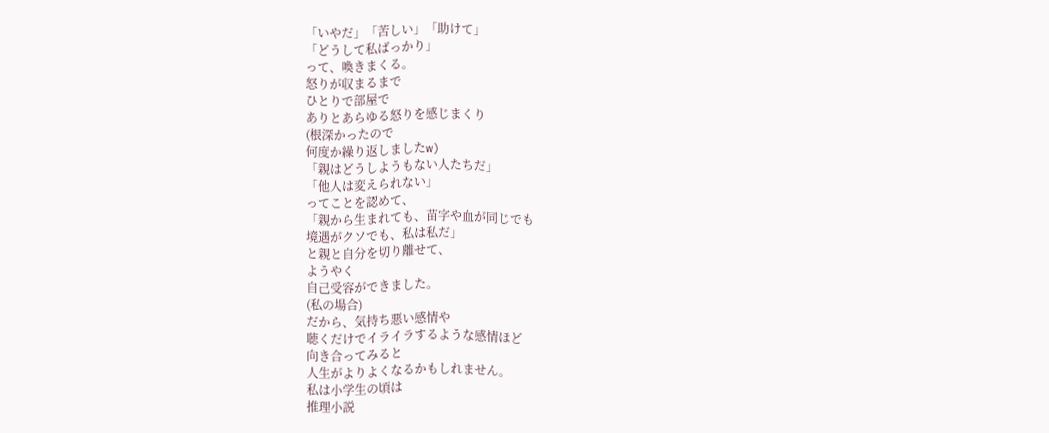「いやだ」「苦しい」「助けて」
「どうして私ばっかり」
って、喚きまくる。
怒りが収まるまで
ひとりで部屋で
ありとあらゆる怒りを感じまくり
(根深かったので
何度か繰り返しましたw)
「親はどうしようもない人たちだ」
「他人は変えられない」
ってことを認めて、
「親から生まれても、苗字や血が同じでも
境遇がクソでも、私は私だ」
と親と自分を切り離せて、
ようやく
自己受容ができました。
(私の場合)
だから、気持ち悪い感情や
聴くだけでイライラするような感情ほど
向き合ってみると
人生がよりよくなるかもしれません。
私は小学生の頃は
推理小説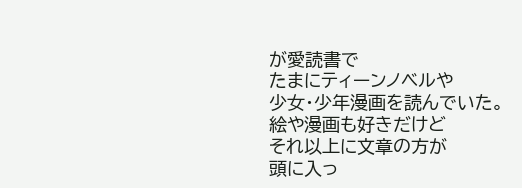が愛読書で
たまにティーンノベルや
少女・少年漫画を読んでいた。
絵や漫画も好きだけど
それ以上に文章の方が
頭に入っ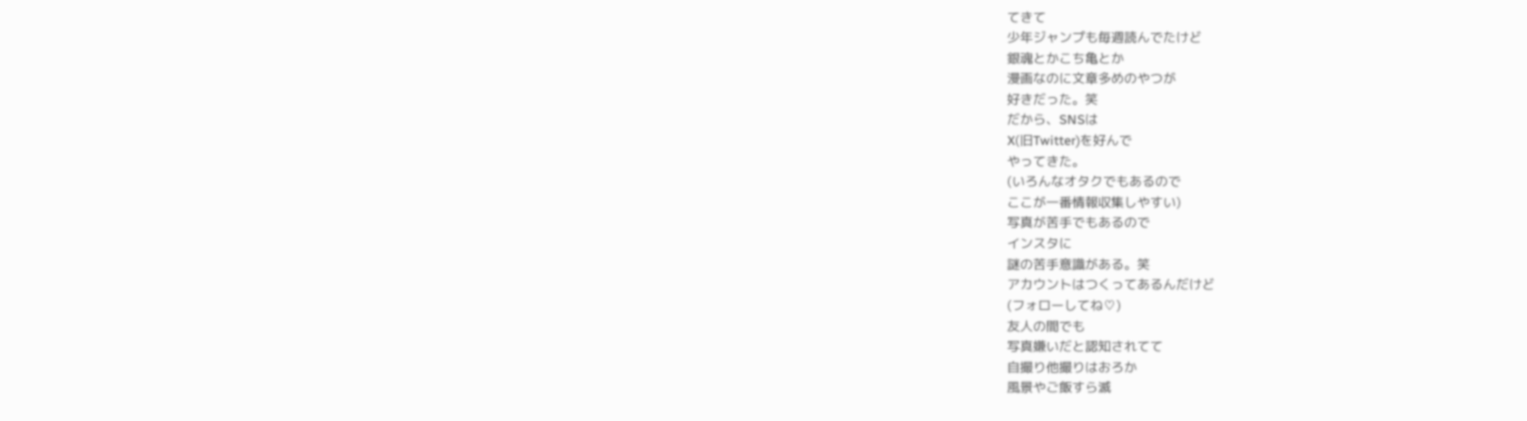てきて
少年ジャンプも毎週読んでたけど
銀魂とかこち亀とか
漫画なのに文章多めのやつが
好きだった。笑
だから、SNSは
X(旧Twitter)を好んで
やってきた。
(いろんなオタクでもあるので
ここが一番情報収集しやすい)
写真が苦手でもあるので
インスタに
謎の苦手意識がある。笑
アカウントはつくってあるんだけど
(フォローしてね♡)
友人の間でも
写真嫌いだと認知されてて
自撮り他撮りはおろか
風景やご飯すら滅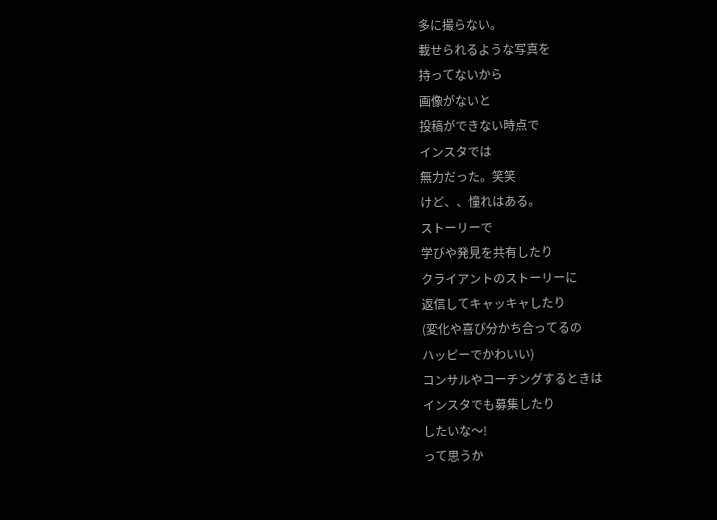多に撮らない。
載せられるような写真を
持ってないから
画像がないと
投稿ができない時点で
インスタでは
無力だった。笑笑
けど、、憧れはある。
ストーリーで
学びや発見を共有したり
クライアントのストーリーに
返信してキャッキャしたり
(変化や喜び分かち合ってるの
ハッピーでかわいい)
コンサルやコーチングするときは
インスタでも募集したり
したいな〜!
って思うか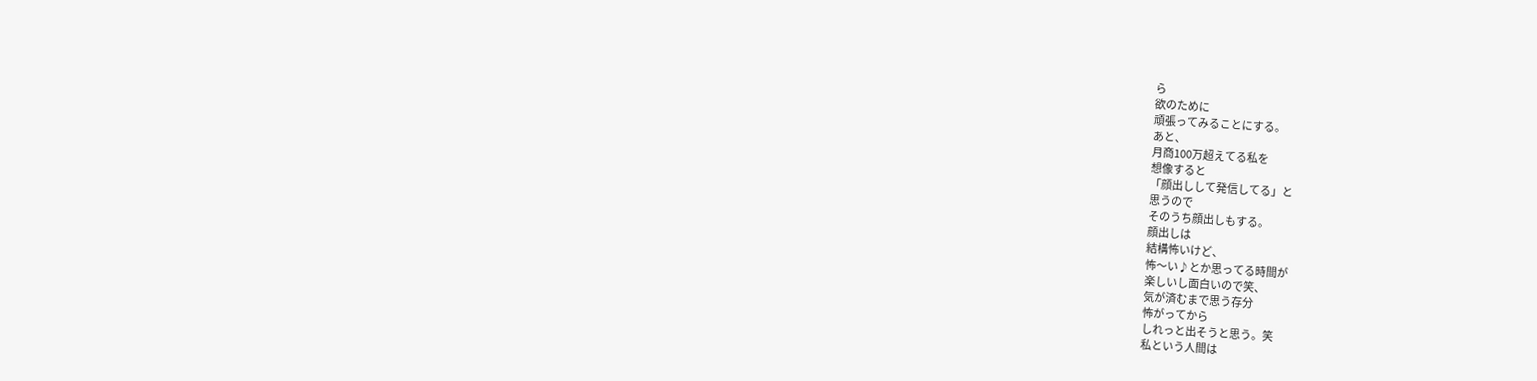ら
欲のために
頑張ってみることにする。
あと、
月商100万超えてる私を
想像すると
「顔出しして発信してる」と
思うので
そのうち顔出しもする。
顔出しは
結構怖いけど、
怖〜い♪とか思ってる時間が
楽しいし面白いので笑、
気が済むまで思う存分
怖がってから
しれっと出そうと思う。笑
私という人間は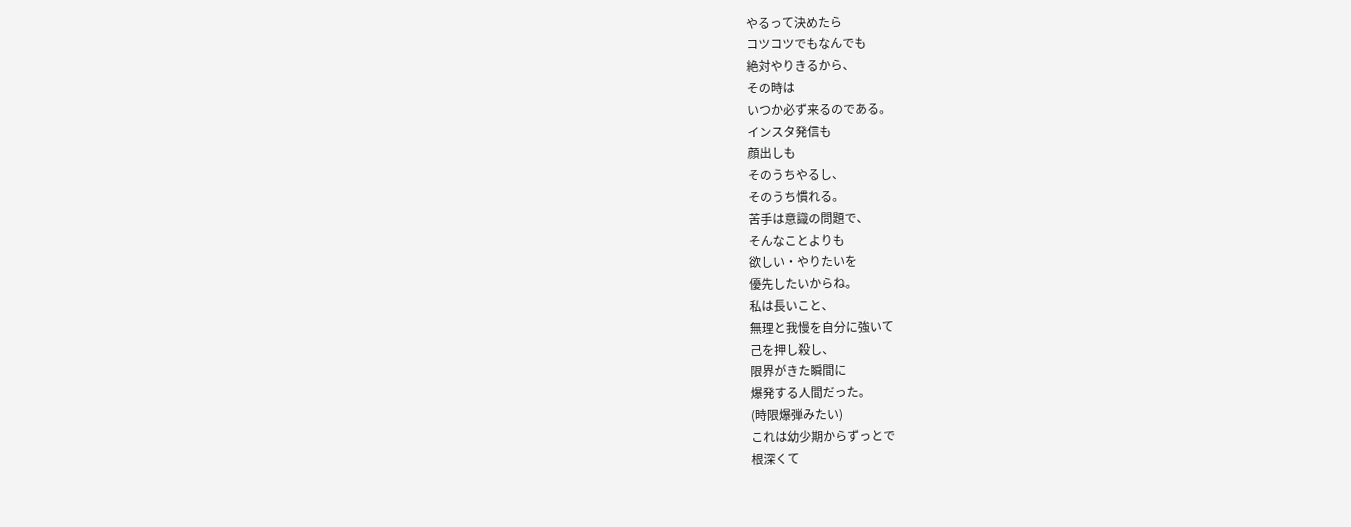やるって決めたら
コツコツでもなんでも
絶対やりきるから、
その時は
いつか必ず来るのである。
インスタ発信も
顔出しも
そのうちやるし、
そのうち慣れる。
苦手は意識の問題で、
そんなことよりも
欲しい・やりたいを
優先したいからね。
私は長いこと、
無理と我慢を自分に強いて
己を押し殺し、
限界がきた瞬間に
爆発する人間だった。
(時限爆弾みたい)
これは幼少期からずっとで
根深くて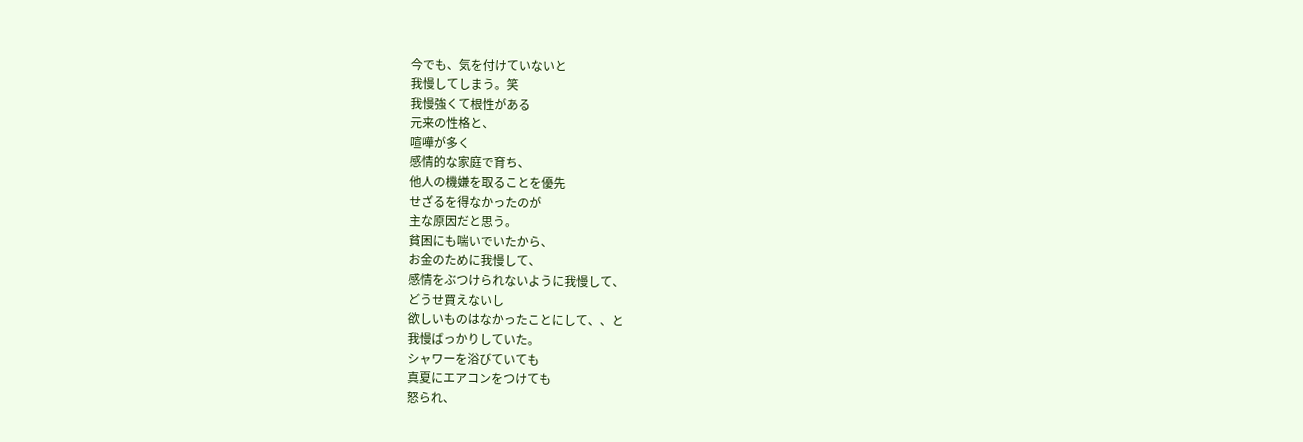今でも、気を付けていないと
我慢してしまう。笑
我慢強くて根性がある
元来の性格と、
喧嘩が多く
感情的な家庭で育ち、
他人の機嫌を取ることを優先
せざるを得なかったのが
主な原因だと思う。
貧困にも喘いでいたから、
お金のために我慢して、
感情をぶつけられないように我慢して、
どうせ買えないし
欲しいものはなかったことにして、、と
我慢ばっかりしていた。
シャワーを浴びていても
真夏にエアコンをつけても
怒られ、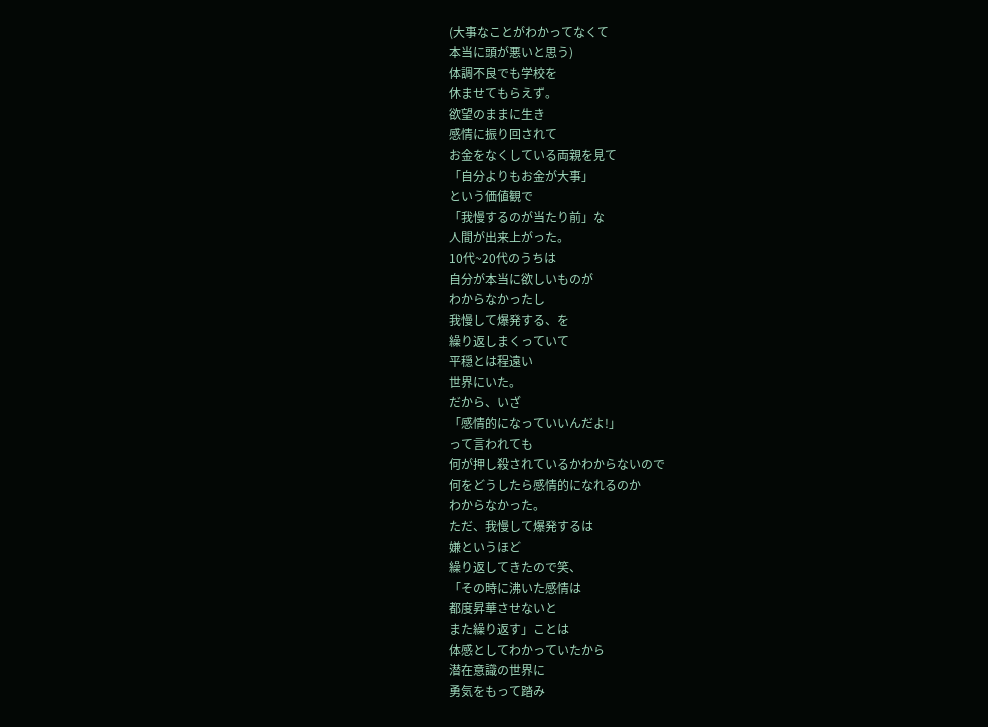(大事なことがわかってなくて
本当に頭が悪いと思う)
体調不良でも学校を
休ませてもらえず。
欲望のままに生き
感情に振り回されて
お金をなくしている両親を見て
「自分よりもお金が大事」
という価値観で
「我慢するのが当たり前」な
人間が出来上がった。
10代~20代のうちは
自分が本当に欲しいものが
わからなかったし
我慢して爆発する、を
繰り返しまくっていて
平穏とは程遠い
世界にいた。
だから、いざ
「感情的になっていいんだよ!」
って言われても
何が押し殺されているかわからないので
何をどうしたら感情的になれるのか
わからなかった。
ただ、我慢して爆発するは
嫌というほど
繰り返してきたので笑、
「その時に沸いた感情は
都度昇華させないと
また繰り返す」ことは
体感としてわかっていたから
潜在意識の世界に
勇気をもって踏み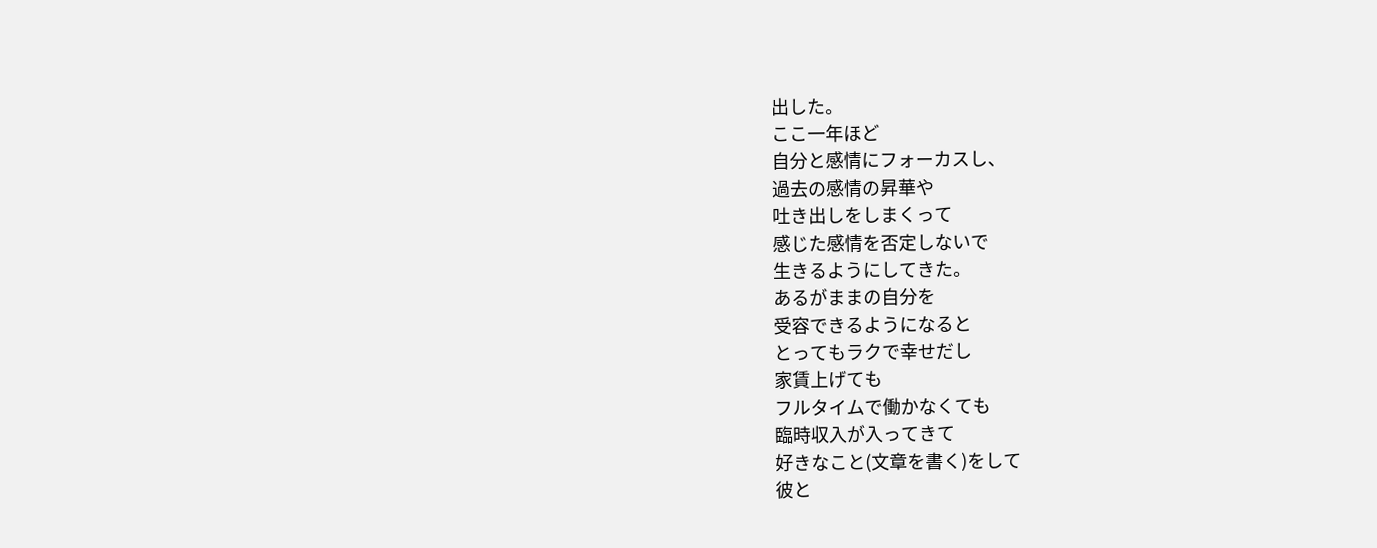出した。
ここ一年ほど
自分と感情にフォーカスし、
過去の感情の昇華や
吐き出しをしまくって
感じた感情を否定しないで
生きるようにしてきた。
あるがままの自分を
受容できるようになると
とってもラクで幸せだし
家賃上げても
フルタイムで働かなくても
臨時収入が入ってきて
好きなこと(文章を書く)をして
彼と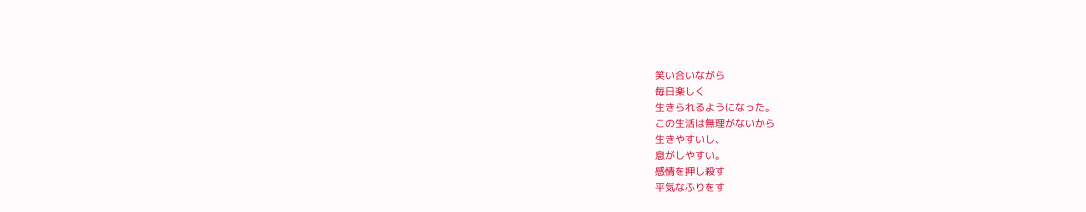笑い合いながら
毎日楽しく
生きられるようになった。
この生活は無理がないから
生きやすいし、
息がしやすい。
感情を押し殺す
平気なふりをす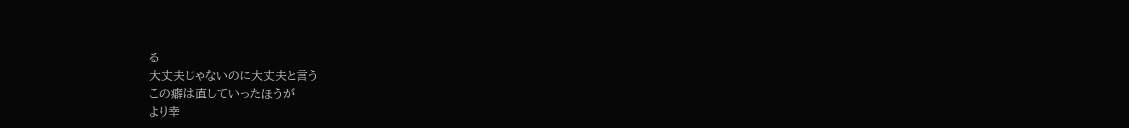る
大丈夫じゃないのに大丈夫と言う
この癖は直していったほうが
より幸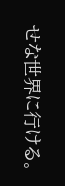せな世界に行ける。